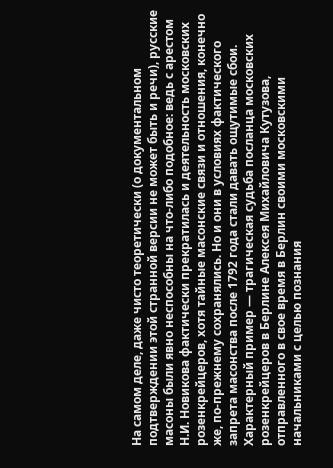На самом деле, даже чисто теоретически (о документальном подтверждении этой странной версии не может быть и речи), русские масоны были явно неспособны на что-либо подобное: ведь с арестом Н.И. Новикова фактически прекратилась и деятельность московских розенкрейцеров, хотя тайные масонские связи и отношения, конечно же, по-прежнему сохранялись. Но и они в условиях фактического запрета масонства после 1792 года стали давать ощутимые сбои. Характерный пример — трагическая судьба посланца московских розенкрейцеров в Берлине Алексея Михайловича Кутузова, отправленного в свое время в Берлин своими московскими начальниками с целью познания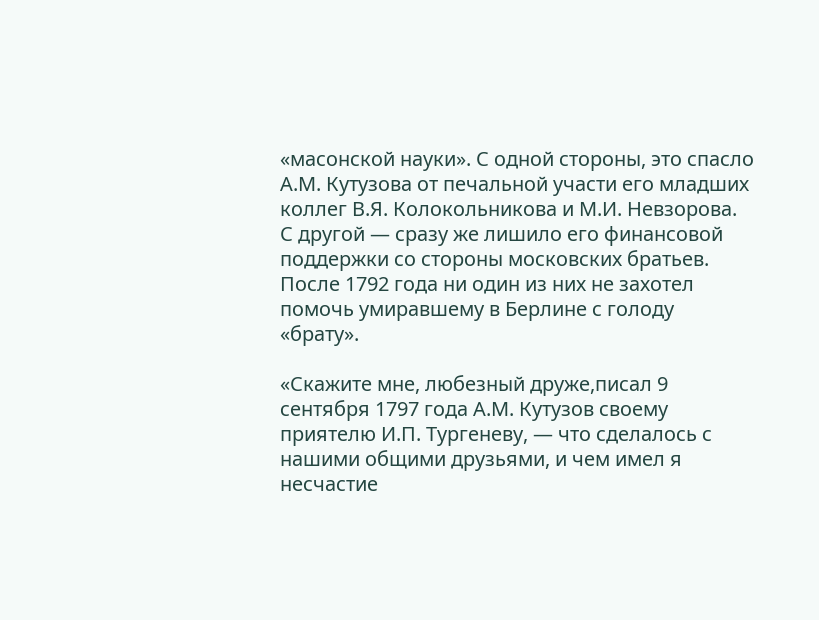«масонской науки». С одной стороны, это спасло А.М. Кутузова от печальной участи его младших коллег В.Я. Колокольникова и М.И. Невзорова. С другой — сразу же лишило его финансовой поддержки со стороны московских братьев. После 1792 года ни один из них не захотел помочь умиравшему в Берлине с голоду «брату».

«Скажите мне, любезный друже,писал 9 сентября 1797 года А.М. Кутузов своему приятелю И.П. Тургеневу, — что сделалось с нашими общими друзьями, и чем имел я несчастие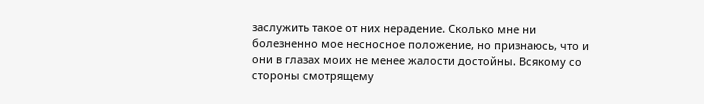заслужить такое от них нерадение. Сколько мне ни болезненно мое несносное положение, но признаюсь, что и они в глазах моих не менее жалости достойны. Всякому со стороны смотрящему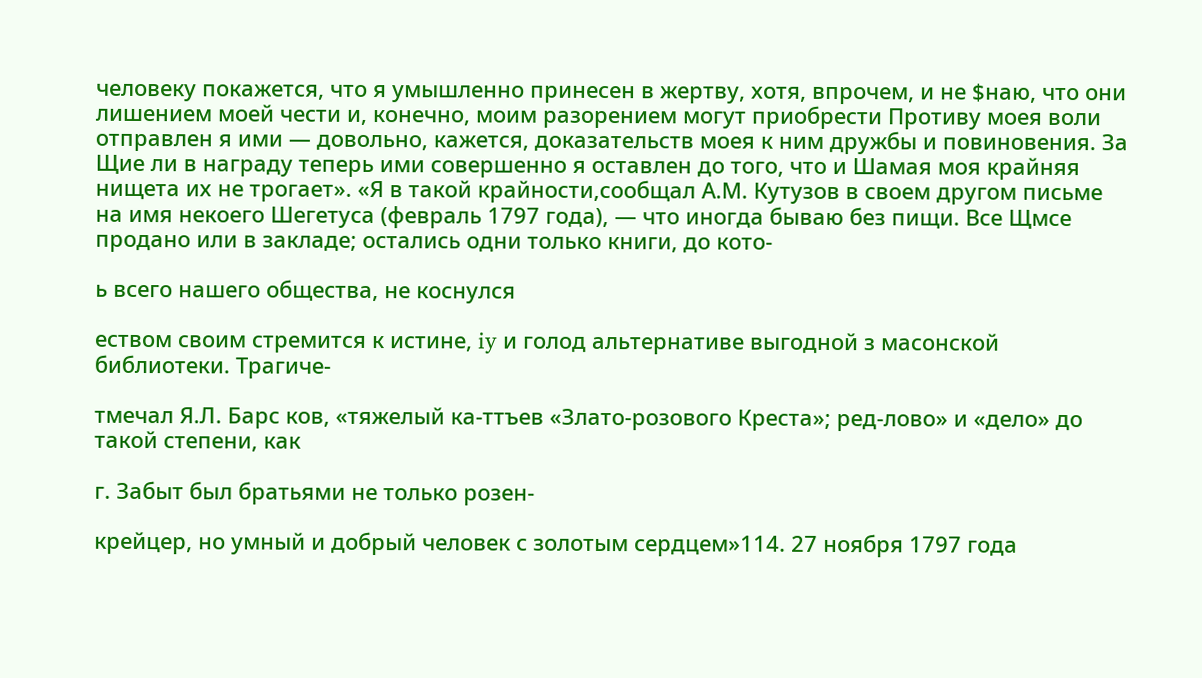человеку покажется, что я умышленно принесен в жертву, хотя, впрочем, и не $наю, что они лишением моей чести и, конечно, моим разорением могут приобрести Противу моея воли отправлен я ими — довольно, кажется, доказательств моея к ним дружбы и повиновения. За Щие ли в награду теперь ими совершенно я оставлен до того, что и Шамая моя крайняя нищета их не трогает». «Я в такой крайности,сообщал А.М. Кутузов в своем другом письме на имя некоего Шегетуса (февраль 1797 года), — что иногда бываю без пищи. Все Щмсе продано или в закладе; остались одни только книги, до кото-

ь всего нашего общества, не коснулся

еством своим стремится к истине, iy и голод альтернативе выгодной з масонской библиотеки. Трагиче-

тмечал Я.Л. Барс ков, «тяжелый ка-ттъев «Злато-розового Креста»; ред-лово» и «дело» до такой степени, как

г. Забыт был братьями не только розен-

крейцер, но умный и добрый человек с золотым сердцем»114. 27 ноября 1797 года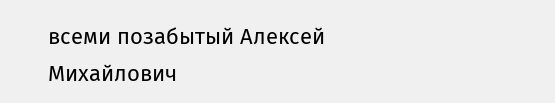всеми позабытый Алексей Михайлович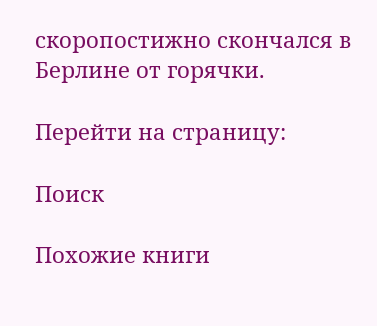скоропостижно скончался в Берлине от горячки.

Перейти на страницу:

Поиск

Похожие книги